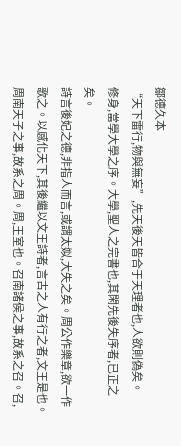鄒德久本
“天下雷行,物與無妄”,先天後天皆合于天理者也,人欲則偽矣。
修身,當學大學之序。大學,聖人之完書也,其閑先後失序者,已正之矣。
詩言後妃之德,非指人而言,或謂太姒,大失之矣。周公作樂章,欲一作歌之。以感化天下,其後繼以文王詩者,言古之人有行之者,文王是也。周南天子之事,故系之周。周,王室也。召南諸侯之事,故系之召。召,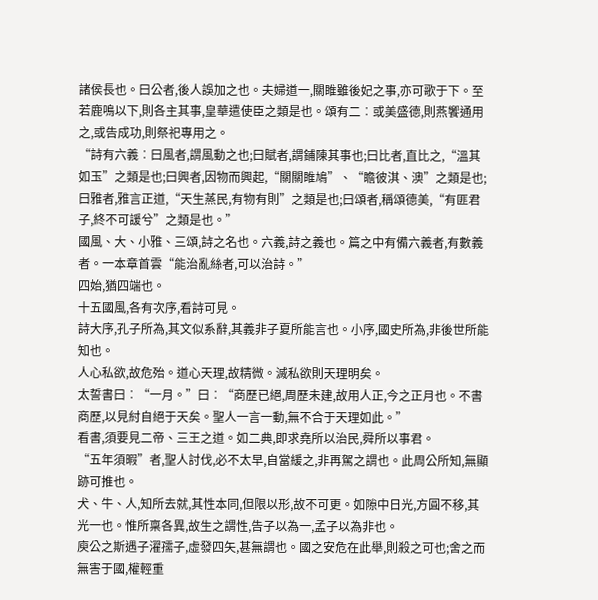諸侯長也。曰公者,後人誤加之也。夫婦道一,關睢雖後妃之事,亦可歌于下。至若鹿鳴以下,則各主其事,皇華遣使臣之類是也。頌有二︰或美盛德,則燕饗通用之,或告成功,則祭祀專用之。
“詩有六義︰曰風者,謂風動之也;曰賦者,謂鋪陳其事也;曰比者,直比之,“溫其如玉”之類是也;曰興者,因物而興起,“關關睢鳩”、“瞻彼淇、澳”之類是也;曰雅者,雅言正道,“天生蒸民,有物有則”之類是也;曰頌者,稱頌德美,“有匪君子,終不可諼兮”之類是也。”
國風、大、小雅、三頌,詩之名也。六義,詩之義也。篇之中有備六義者,有數義者。一本章首雲“能治亂絲者,可以治詩。”
四始,猶四端也。
十五國風,各有次序,看詩可見。
詩大序,孔子所為,其文似系辭,其義非子夏所能言也。小序,國史所為,非後世所能知也。
人心私欲,故危殆。道心天理,故精微。滅私欲則天理明矣。
太誓書曰︰“一月。”曰︰“商歷已絕,周歷未建,故用人正,今之正月也。不書商歷,以見紂自絕于天矣。聖人一言一動,無不合于天理如此。”
看書,須要見二帝、三王之道。如二典,即求堯所以治民,舜所以事君。
“五年須暇”者,聖人討伐,必不太早,自當緩之,非再駕之謂也。此周公所知,無顯跡可推也。
犬、牛、人,知所去就,其性本同,但限以形,故不可更。如隙中日光,方圓不移,其光一也。惟所稟各異,故生之謂性,告子以為一,孟子以為非也。
庾公之斯遇子濯孺子,虛發四矢,甚無謂也。國之安危在此舉,則殺之可也;舍之而無害于國,權輕重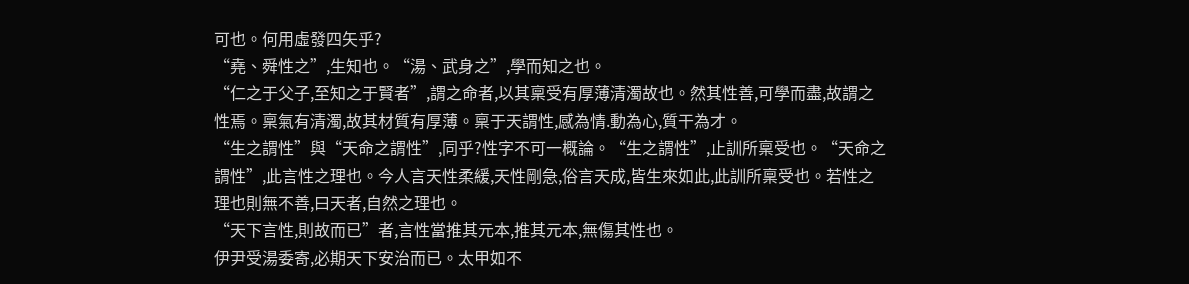可也。何用虛發四矢乎?
“堯、舜性之”,生知也。“湯、武身之”,學而知之也。
“仁之于父子,至知之于賢者”,謂之命者,以其稟受有厚薄清濁故也。然其性善,可學而盡,故謂之性焉。稟氣有清濁,故其材質有厚薄。稟于天謂性,感為情.動為心,質干為才。
“生之謂性”與“天命之謂性”,同乎?性字不可一概論。“生之謂性”,止訓所稟受也。“天命之謂性”,此言性之理也。今人言天性柔緩,天性剛急,俗言天成,皆生來如此,此訓所稟受也。若性之理也則無不善,曰天者,自然之理也。
“天下言性,則故而已”者,言性當推其元本,推其元本,無傷其性也。
伊尹受湯委寄,必期天下安治而已。太甲如不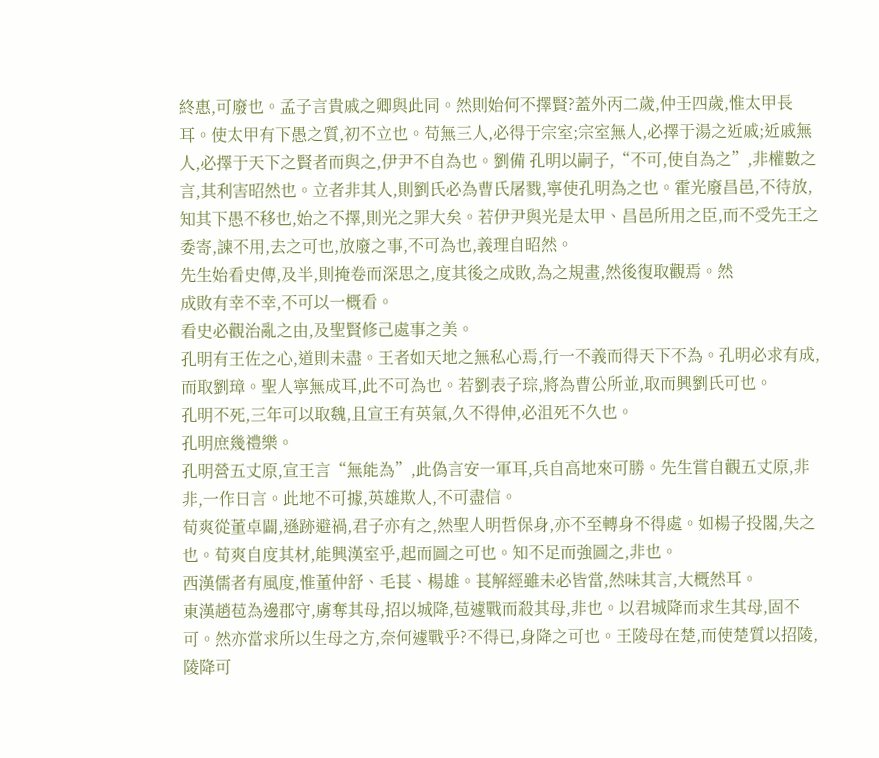終惠,可廢也。孟子言貴戚之卿與此同。然則始何不擇賢?蓋外丙二歲,仲壬四歲,惟太甲長耳。使太甲有下愚之質,初不立也。苟無三人,必得于宗室;宗室無人,必擇于湯之近戚;近戚無人,必擇于天下之賢者而與之,伊尹不自為也。劉備 孔明以嗣子,“不可,使自為之”,非權數之言,其利害昭然也。立者非其人,則劉氏必為曹氏屠戮,寧使孔明為之也。霍光廢昌邑,不待放,知其下愚不移也,始之不擇,則光之罪大矣。若伊尹與光是太甲、昌邑所用之臣,而不受先王之委寄,諫不用,去之可也,放廢之事,不可為也,義理自昭然。
先生始看史傳,及半,則掩卷而深思之,度其後之成敗,為之規畫,然後復取觀焉。然
成敗有幸不幸,不可以一概看。
看史必觀治亂之由,及聖賢修己處事之美。
孔明有王佐之心,道則未盡。王者如天地之無私心焉,行一不義而得天下不為。孔明必求有成,而取劉璋。聖人寧無成耳,此不可為也。若劉表子琮,將為曹公所並,取而興劉氏可也。
孔明不死,三年可以取魏,且宣王有英氣,久不得伸,必沮死不久也。
孔明庶幾禮樂。
孔明營五丈原,宣王言“無能為”,此偽言安一軍耳,兵自高地來可勝。先生嘗自觀五丈原,非非,一作日言。此地不可據,英雄欺人,不可盡信。
荀爽從董卓闢,遜跡避禍,君子亦有之,然聖人明哲保身,亦不至轉身不得處。如楊子投閣,失之也。荀爽自度其材,能興漢室乎,起而圖之可也。知不足而強圖之,非也。
西漢儒者有風度,惟董仲舒、毛萇、楊雄。萇解經雖未必皆當,然味其言,大概然耳。
東漢趙苞為邊郡守,虜奪其母,招以城降,苞遽戰而殺其母,非也。以君城降而求生其母,固不可。然亦當求所以生母之方,奈何遽戰乎?不得已,身降之可也。王陵母在楚,而使楚質以招陵,陵降可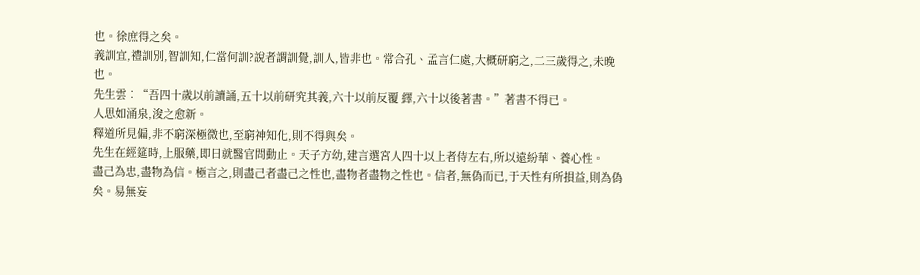也。徐庶得之矣。
義訓宜,禮訓別,智訓知,仁當何訓?說者謂訓覺,訓人,皆非也。常合孔、孟言仁處,大概研窮之,二三歲得之,未晚也。
先生雲︰“吾四十歲以前讀誦,五十以前研究其義,六十以前反覆 繹,六十以後著書。”著書不得已。
人思如涌泉,浚之愈新。
釋道所見偏,非不窮深極微也,至窮神知化,則不得與矣。
先生在經筵時,上服藥,即日就醫官問動止。天子方幼,建言選宮人四十以上者侍左右,所以遠紛華、養心性。
盡己為忠,盡物為信。極言之,則盡己者盡己之性也,盡物者盡物之性也。信者,無偽而已,于天性有所損益,則為偽矣。易無妄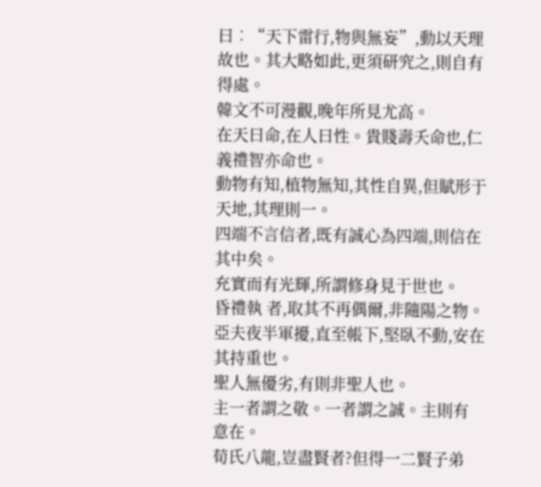曰︰“天下雷行,物與無妄”,動以天理故也。其大略如此,更須研究之,則自有得處。
韓文不可漫觀,晚年所見尤高。
在天曰命,在人曰性。貴賤壽夭命也,仁義禮智亦命也。
動物有知,植物無知,其性自異,但賦形于天地,其理則一。
四端不言信者,既有誠心為四端,則信在其中矣。
充實而有光輝,所謂修身見于世也。
昏禮執 者,取其不再偶爾,非隨陽之物。
亞夫夜半軍擾,直至帳下,堅臥不動,安在其持重也。
聖人無優劣,有則非聖人也。
主一者謂之敬。一者謂之誠。主則有意在。
荀氏八龍,豈盡賢者?但得一二賢子弟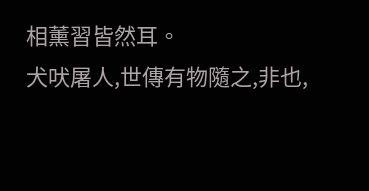相薰習皆然耳。
犬吠屠人,世傳有物隨之,非也,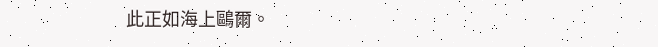此正如海上鷗爾。